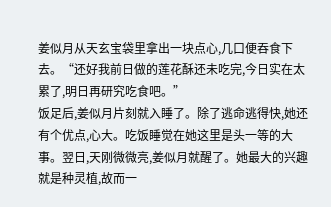姜似月从天玄宝袋里拿出一块点心,几口便吞食下去。“还好我前日做的莲花酥还未吃完,今日实在太累了,明日再研究吃食吧。”
饭足后,姜似月片刻就入睡了。除了逃命逃得快,她还有个优点,心大。吃饭睡觉在她这里是头一等的大事。翌日,天刚微微亮,姜似月就醒了。她最大的兴趣就是种灵植,故而一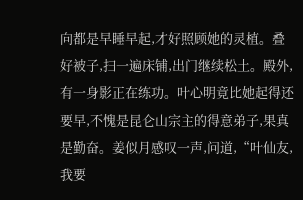向都是早睡早起,才好照顾她的灵植。叠好被子,扫一遍床铺,出门继续松土。殿外,有一身影正在练功。叶心明竟比她起得还要早,不愧是昆仑山宗主的得意弟子,果真是勤奋。姜似月感叹一声,问道,“叶仙友,我要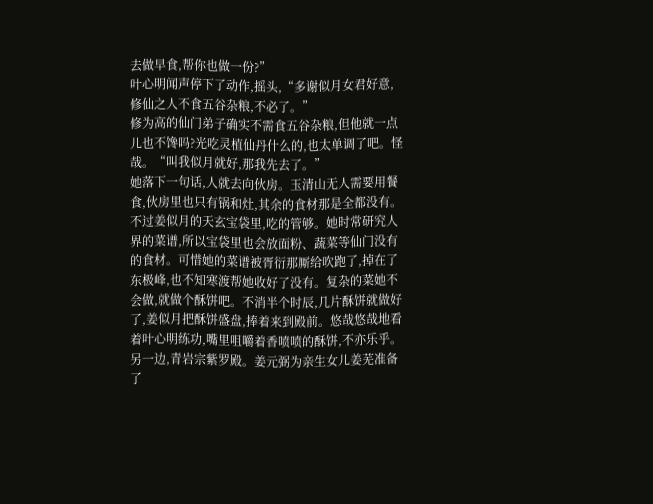去做早食,帮你也做一份?”
叶心明闻声停下了动作,摇头,“多谢似月女君好意,修仙之人不食五谷杂粮,不必了。”
修为高的仙门弟子确实不需食五谷杂粮,但他就一点儿也不馋吗?光吃灵植仙丹什么的,也太单调了吧。怪哉。“叫我似月就好,那我先去了。”
她落下一句话,人就去向伙房。玉清山无人需要用餐食,伙房里也只有锅和灶,其余的食材那是全都没有。不过姜似月的天玄宝袋里,吃的管够。她时常研究人界的菜谱,所以宝袋里也会放面粉、蔬菜等仙门没有的食材。可惜她的菜谱被胥衍那厮给吹跑了,掉在了东极峰,也不知寒渡帮她收好了没有。复杂的菜她不会做,就做个酥饼吧。不消半个时辰,几片酥饼就做好了,姜似月把酥饼盛盘,捧着来到殿前。悠哉悠哉地看着叶心明练功,嘴里咀嚼着香喷喷的酥饼,不亦乐乎。另一边,青岩宗紫罗殿。姜元弼为亲生女儿姜芜准备了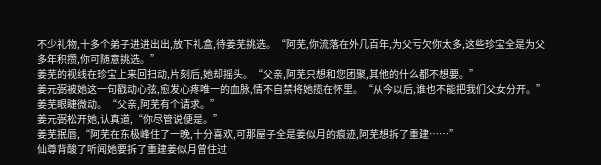不少礼物,十多个弟子进进出出,放下礼盒,待姜芜挑选。“阿芜,你流落在外几百年,为父亏欠你太多,这些珍宝全是为父多年积攒,你可随意挑选。”
姜芜的视线在珍宝上来回扫动,片刻后,她却摇头。“父亲,阿芜只想和您团聚,其他的什么都不想要。”
姜元弼被她这一句戳动心弦,愈发心疼唯一的血脉,情不自禁将她揽在怀里。“从今以后,谁也不能把我们父女分开。”
姜芜眼睫微动。“父亲,阿芜有个请求。”
姜元弼松开她,认真道,“你尽管说便是。”
姜芜抿唇,“阿芜在东极峰住了一晚,十分喜欢,可那屋子全是姜似月的痕迹,阿芜想拆了重建……”
仙尊背酸了听闻她要拆了重建姜似月曾住过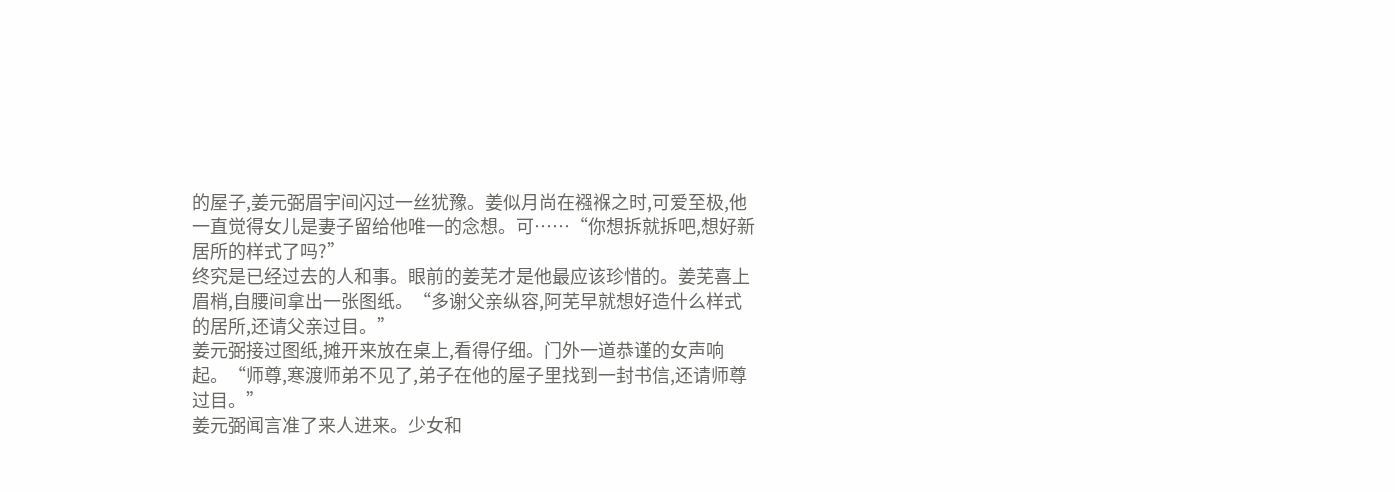的屋子,姜元弼眉宇间闪过一丝犹豫。姜似月尚在襁褓之时,可爱至极,他一直觉得女儿是妻子留给他唯一的念想。可……“你想拆就拆吧,想好新居所的样式了吗?”
终究是已经过去的人和事。眼前的姜芜才是他最应该珍惜的。姜芜喜上眉梢,自腰间拿出一张图纸。“多谢父亲纵容,阿芜早就想好造什么样式的居所,还请父亲过目。”
姜元弼接过图纸,摊开来放在桌上,看得仔细。门外一道恭谨的女声响起。“师尊,寒渡师弟不见了,弟子在他的屋子里找到一封书信,还请师尊过目。”
姜元弼闻言准了来人进来。少女和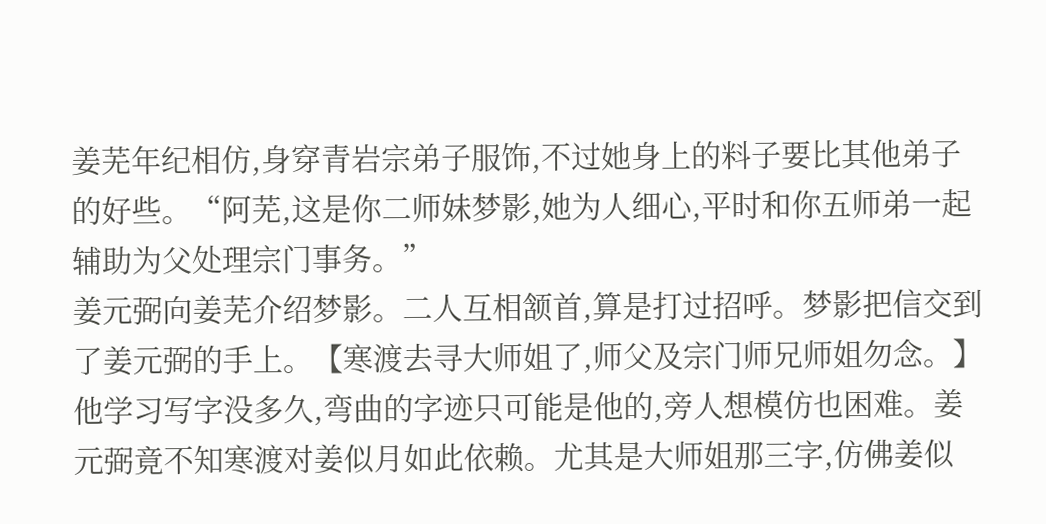姜芜年纪相仿,身穿青岩宗弟子服饰,不过她身上的料子要比其他弟子的好些。“阿芜,这是你二师妹梦影,她为人细心,平时和你五师弟一起辅助为父处理宗门事务。”
姜元弼向姜芜介绍梦影。二人互相颔首,算是打过招呼。梦影把信交到了姜元弼的手上。【寒渡去寻大师姐了,师父及宗门师兄师姐勿念。】他学习写字没多久,弯曲的字迹只可能是他的,旁人想模仿也困难。姜元弼竟不知寒渡对姜似月如此依赖。尤其是大师姐那三字,仿佛姜似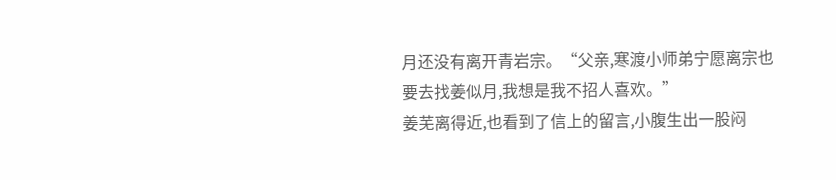月还没有离开青岩宗。“父亲,寒渡小师弟宁愿离宗也要去找姜似月,我想是我不招人喜欢。”
姜芜离得近,也看到了信上的留言,小腹生出一股闷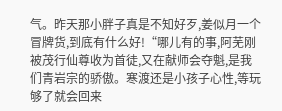气。昨天那小胖子真是不知好歹,姜似月一个冒牌货,到底有什么好!“哪儿有的事,阿芜刚被茂行仙尊收为首徒,又在献师会夺魁,是我们青岩宗的骄傲。寒渡还是小孩子心性,等玩够了就会回来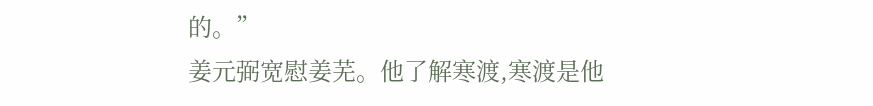的。”
姜元弼宽慰姜芜。他了解寒渡,寒渡是他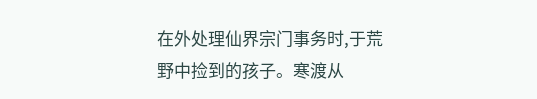在外处理仙界宗门事务时,于荒野中捡到的孩子。寒渡从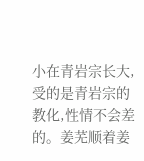小在青岩宗长大,受的是青岩宗的教化,性情不会差的。姜芜顺着姜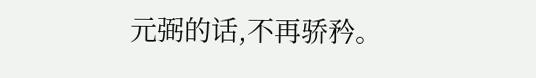元弼的话,不再骄矜。